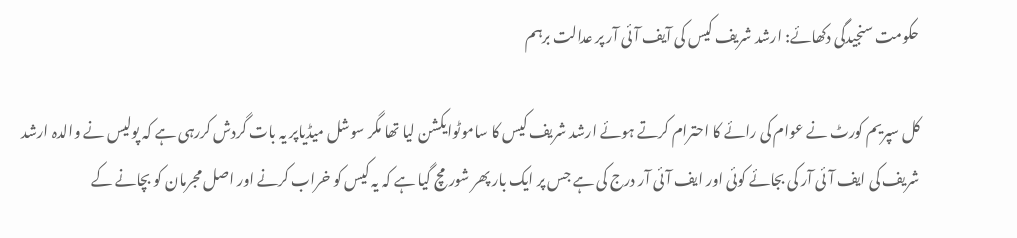حکومت سنجیدگی دکھائے: ارشد شریف کیس کی آیف آئی آر پر عدالت برہم

کل سپریم کورٹ نے عوام کی رائے کا احترام کرتے ہوئے ارشد شریف کیس کا ساموٹوایکشن لیا تھا مگر سوشل میڈیاپر یہ بات گردش کررہی ہے کہ پولیس نے والدہ ارشد شریف کی ایف آئی آر کی بجائے کوئی اور ایف آئی آر درج کی ہے جس پر ایک بار پھر شور مچ گیا ہے کہ یہ کیس کو خراب کرنے اور اصل مجرمان کو بچانے کے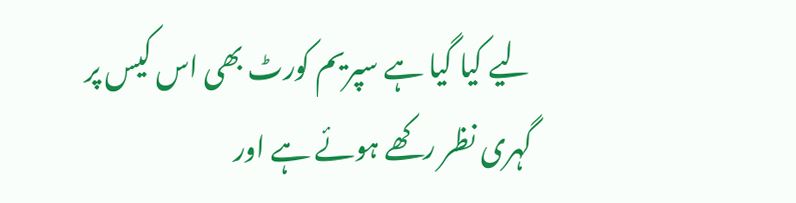لیے کیا گیا ہے سپریم کورٹ بھی اس کیس پر گہری نظر رکھے ہوئے ہے اور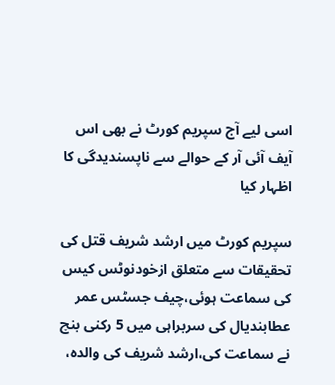اسی لیے آج سپریم کورٹ نے بھی اس آیف آئی آر کے حوالے سے ناپسندیدگی کا اظہار کیا

سپریم کورٹ میں ارشد شریف قتل کی تحقیقات سے متعلق ازخودنوٹس کیس کی سماعت ہوئی،چیف جسٹس عمر عطابندیال کی سربراہی میں 5 رکنی بنچ نے سماعت کی،ارشد شریف کی والدہ،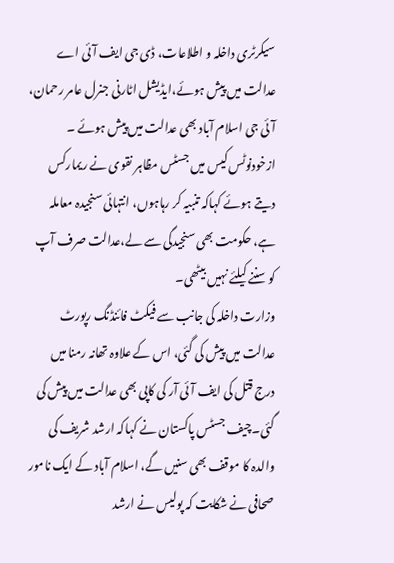سیکرٹری داخلہ و اطلاعات، ڈی جی ایف آئی اے عدالت میں پیش ہوئے،ایڈیشل اٹارنی جنرل عامر رحمان، آئی جی اسلام آباد بھی عدالت میں پیش ہوئے ۔ ازخودنوٹس کیس میں جسٹس مظاہر نقوی نے ریمارکس دیتے ہوئے کہاکہ تنبیہ کر رہاہوں، انتہائی سنجیدہ معاملہ ہے، حکومت بھی سنجیدگی سے لے،عدالت صرف آپ کو سننے کیلئے نہیں بیٹھی۔
وزارت داخلہ کی جانب سے فیکٹ فائنڈنگ رپورٹ عدالت میں پیش کی گئی، اس کے علاوہ تھانہ رمنا میں درج قتل کی ایف آئی آر کی کاپی بھی عدالت میں پیش کی گئی۔چیف جسٹس پاکستان نے کہاکہ ارشد شریف کی والدہ کا موقف بھی سنیں گے، اسلام آباد کے ایک نامور صحافی نے شکایت کہ پولیس نے ارشد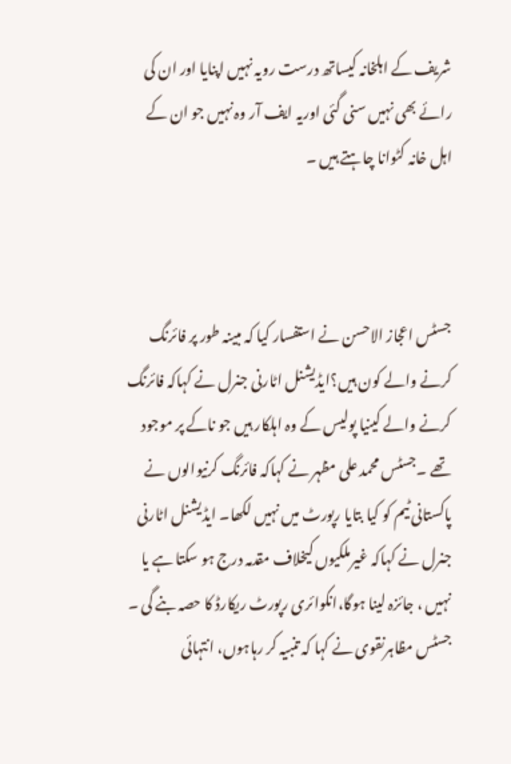شریف کے اہلخانہ کیساتھ درست رویہ نہیں اپنایا اور ان کی رائے بھی نہیں سنی گئی اوریہ ایف آر وہ نہیں جو ان کے اہل خانہ کٹوانا چاہتے ہیں ۔



جسٹس اعجاز الاحسن نے استفسار کیا کہ مبینہ طور پر فائرنگ کرنے والے کون ہیں؟ایڈیشنل اٹارنی جنرل نے کہاکہ فائرنگ کرنے والے کینیا پولیس کے وہ اہلکار ہیں جو ناکے پر موجود تھے ۔جسٹس محمد علی مظہر نے کہاکہ فائرنگ کرنیوالوں نے پاکستانی ٹیم کو کیا بتایا رپورٹ میں نہیں لکھا۔ ایڈیشنل اٹارنی جنرل نے کہاکہ غیرملکیوں کیخلاف مقدمہ درج ہو سکتا ہے یا نہیں ، جائزہ لینا ہوگا،انکوائری رپورٹ ریکارڈ کا حصہ بنے گی ۔
جسٹس مظاہرنقوی نے کہا کہ تنبیہ کر رہاہوں، انتہائی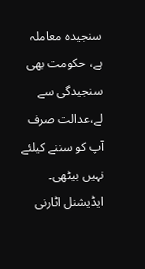سنجیدہ معاملہ ہے، حکومت بھی سنجیدگی سے لے،عدالت صرف آپ کو سننے کیلئے نہیں بیٹھی۔
ایڈیشنل اٹارنی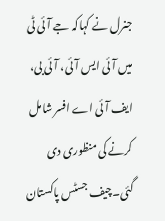جنرل نے کہاکہ جے آئی ٹی میں آئی ایس آئی، آئی بی، ایف آئی اے افسر شامل کرنے کی منظوری دی گئی۔چیف جسٹس پاکستان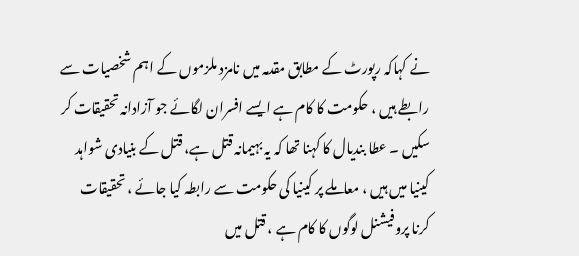نے کہاکہ رپورٹ کے مطابق مقدمہ میں نامزد ملزموں کے اہم شخصیات سے رابطے ہیں ، حکومت کا کام ہے ایسے افسران لگائے جو آزادانہ تحقیقات کر سکیں ۔ عطا بندیال کا کہنا تھا کہ یہ بہیمانہ قتل ہے، قتل کے بنیادی شواہد کینیا میں ہیں ، معاملے پر کینیا کی حکومت سے رابطہ کیا جائے ، تحقیقات کرنا پروفیشنل لوگوں کا کام ہے ، قتل میں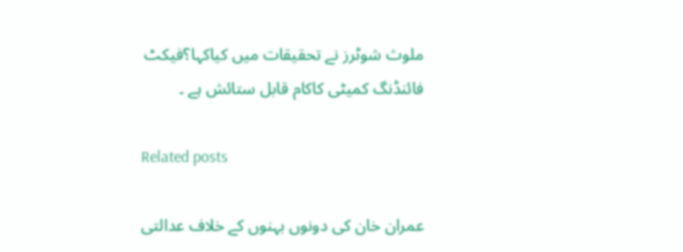ملوث شوٹرز نے تحقیقات میں کیاکہا؟فیکٹ فائنڈنگ کمیٹی کاکام قابل ستائش ہے ۔

Related posts

عمران خان کی دونوں بہنوں کے خلاف عدالتی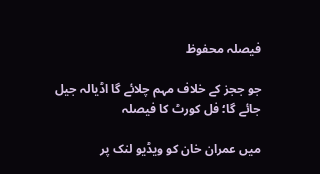فیصلہ محفوظ

جو ججز کے خلاف مہم چلائے گا اڈیالہ جیل جائے گا؛ فل کورٹ کا فیصلہ

میں عمران خان کو ویڈیو لنک پر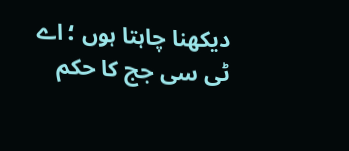دیکھنا چاہتا ہوں ؛ اے ٹی سی جج کا حکم